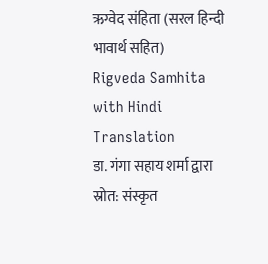ऋग्वेद संहिता (सरल हिन्दी भावार्थ सहित)
Rigveda Samhita with Hindi Translation
डा. गंगा सहाय शर्मा द्वारा
स्रोत: संस्कृत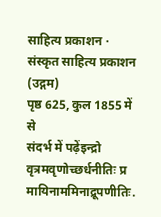साहित्य प्रकाशन · संस्कृत साहित्य प्रकाशन (उद्गम)
पृष्ठ 625, कुल 1855 में से
संदर्भ में पढ़ेंइन्द्रो वृत्रमवृणोच्छर्धनीतिः प्र मायिनाममिनाद्रूपणीतिः.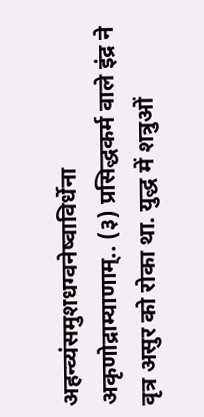अहन्व्यंसमुशधग्वनेष्वाविर्धेना अकृणोद्राम्याणाम्.. (३) प्रसिद्धकर्म वाले इंद्र ने वृत्र असुर को रोका था. युद्ध में शत्रुओं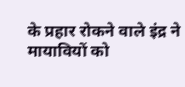के प्रहार रोकने वाले इंद्र ने मायावियों को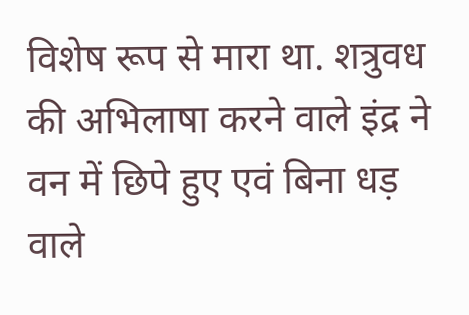विशेष रूप से मारा था. शत्रुवध की अभिलाषा करने वाले इंद्र ने वन में छिपे हुए एवं बिना धड़ वाले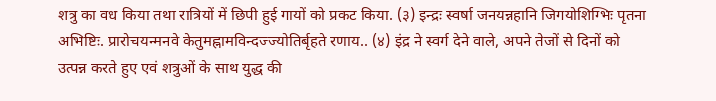शत्रु का वध किया तथा रात्रियों में छिपी हुई गायों को प्रकट किया. (३) इन्द्रः स्वर्षा जनयन्नहानि जिगयोशिग्भिः पृतना अभिष्टिः. प्रारोचयन्मनवे केतुमह्नामविन्दज्ज्योतिर्बृहते रणाय.. (४) इंद्र ने स्वर्ग देने वाले, अपने तेजों से दिनों को उत्पन्न करते हुए एवं शत्रुओं के साथ युद्ध की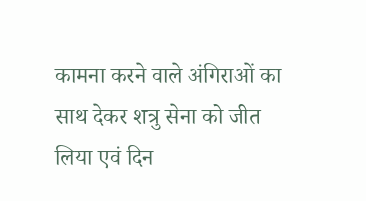कामना करने वाले अंगिराओं का साथ देकर शत्रु सेना को जीत लिया एवं दिन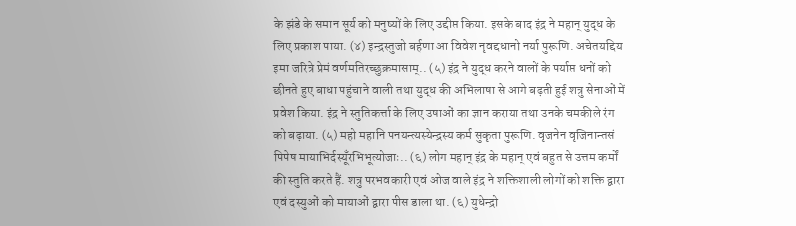के झंडे के समान सूर्य को मनुष्यों के लिए उद्दीप्त किया. इसके बाद इंद्र ने महान् युद्ध के लिए प्रकाश पाया. (४) इन्द्रस्तुजो बर्हणा आ विवेश नृवद्दधानो नर्या पुरूणि. अचेतयद्दिय इमा जरित्रे प्रेमं वर्णमतिरच्छुक्रमासाम्.. (५) इंद्र ने युद्ध करने वालों के पर्याप्त धनों को छीनते हुए बाधा पहुंचाने वाली तथा युद्ध की अभिलाषा से आगे बढ़ती हुई शत्रु सेनाओं में प्रवेश किया. इंद्र ने स्तुतिकर्त्ता के लिए उषाओं का ज्ञान कराया तथा उनके चमकीले रंग को बढ़ाया. (५) महो महानि पनयन्त्यस्येन्द्रस्य कर्म सुकृता पुरूणि. वृजनेन वृजिनान्तसं पिपेष मायाभिर्दस्यूँरभिभूत्योजाः.. (६) लोग महान् इंद्र के महान् एवं बहुत से उत्तम कर्मों की स्तुति करते हैं. शत्रु परभवकारी एवं ओज वाले इंद्र ने शक्तिशाली लोगों को शक्ति द्वारा एवं दस्युओं को मायाओं द्वारा पीस डाला था. (६) युधेन्द्रो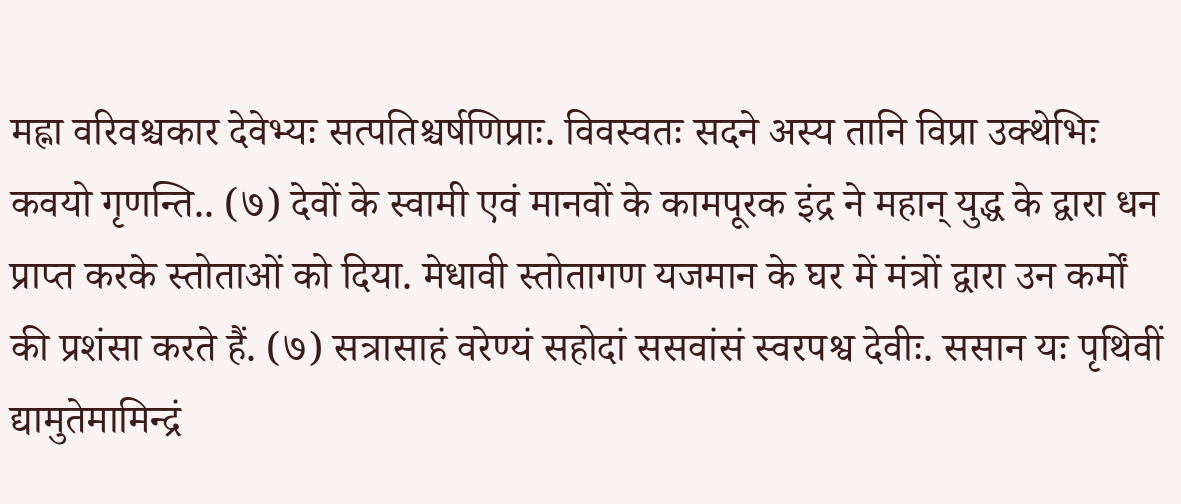मह्ना वरिवश्चकार देवेभ्यः सत्पतिश्चर्षणिप्राः. विवस्वतः सदने अस्य तानि विप्रा उक्थेभिः कवयो गृणन्ति.. (७) देवों के स्वामी एवं मानवों के कामपूरक इंद्र ने महान् युद्ध के द्वारा धन प्राप्त करके स्तोताओं को दिया. मेधावी स्तोतागण यजमान के घर में मंत्रों द्वारा उन कर्मों की प्रशंसा करते हैं. (७) सत्रासाहं वरेण्यं सहोदां ससवांसं स्वरपश्व देवीः. ससान यः पृथिवीं द्यामुतेमामिन्द्रं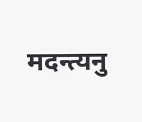मदन्त्यनु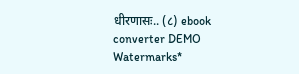धीरणासः.. (८) ebook converter DEMO Watermarks*